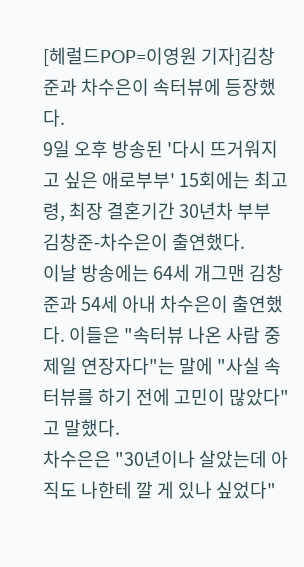[헤럴드POP=이영원 기자]김창준과 차수은이 속터뷰에 등장했다.
9일 오후 방송된 '다시 뜨거워지고 싶은 애로부부' 15회에는 최고령, 최장 결혼기간 30년차 부부 김창준-차수은이 출연했다.
이날 방송에는 64세 개그맨 김창준과 54세 아내 차수은이 출연했다. 이들은 "속터뷰 나온 사람 중 제일 연장자다"는 말에 "사실 속터뷰를 하기 전에 고민이 많았다"고 말했다.
차수은은 "30년이나 살았는데 아직도 나한테 깔 게 있나 싶었다"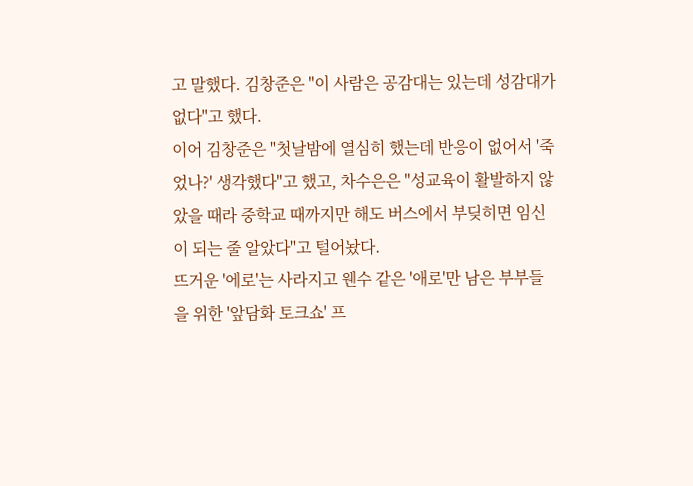고 말했다. 김창준은 "이 사람은 공감대는 있는데 성감대가 없다"고 했다.
이어 김창준은 "첫날밤에 열심히 했는데 반응이 없어서 '죽었나?' 생각했다"고 했고, 차수은은 "성교육이 활발하지 않았을 때라 중학교 때까지만 해도 버스에서 부딪히면 임신이 되는 줄 알았다"고 털어놨다.
뜨거운 '에로'는 사라지고 웬수 같은 '애로'만 남은 부부들을 위한 '앞담화 토크쇼' 프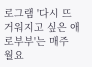로그램 '다시 뜨거워지고 싶은 애로부부'는 매주 월요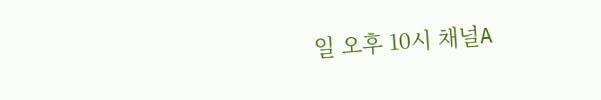일 오후 10시 채널A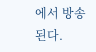에서 방송된다.